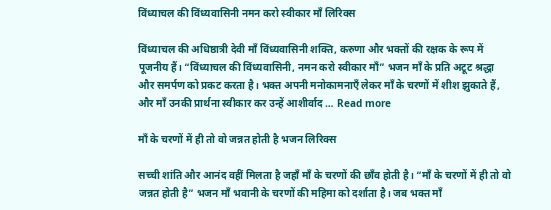विंध्याचल की विंध्यवासिनी नमन करो स्वीकार माँ लिरिक्स

विंध्याचल की अधिष्ठात्री देवी माँ विंध्यवासिनी शक्ति, करुणा और भक्तों की रक्षक के रूप में पूजनीय हैं। “विंध्याचल की विंध्यवासिनी, नमन करो स्वीकार माँ” भजन माँ के प्रति अटूट श्रद्धा और समर्पण को प्रकट करता है। भक्त अपनी मनोकामनाएँ लेकर माँ के चरणों में शीश झुकाते हैं, और माँ उनकी प्रार्थना स्वीकार कर उन्हें आशीर्वाद … Read more

माँ के चरणों में ही तो वो जन्नत होती है भजन लिरिक्स

सच्ची शांति और आनंद वहीं मिलता है जहाँ माँ के चरणों की छाँव होती है। “माँ के चरणों में ही तो वो जन्नत होती है” भजन माँ भवानी के चरणों की महिमा को दर्शाता है। जब भक्त माँ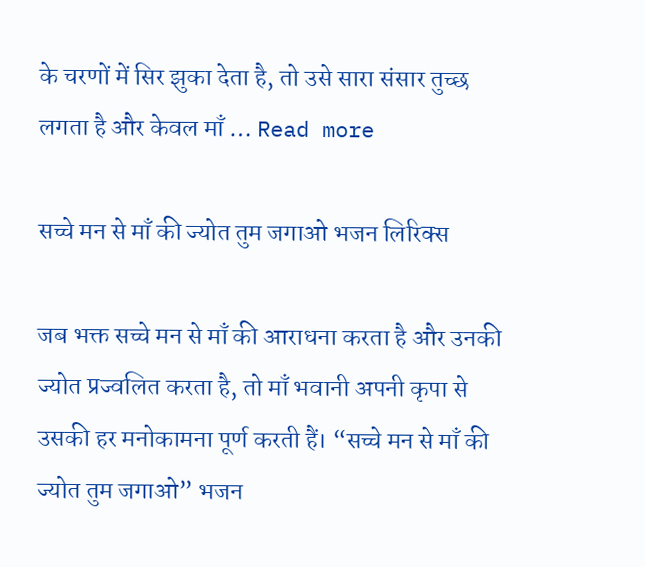के चरणों में सिर झुका देता है, तो उसे सारा संसार तुच्छ लगता है और केवल माँ … Read more

सच्चे मन से माँ की ज्योत तुम जगाओ भजन लिरिक्स

जब भक्त सच्चे मन से माँ की आराधना करता है और उनकी ज्योत प्रज्वलित करता है, तो माँ भवानी अपनी कृपा से उसकी हर मनोकामना पूर्ण करती हैं। “सच्चे मन से माँ की ज्योत तुम जगाओ” भजन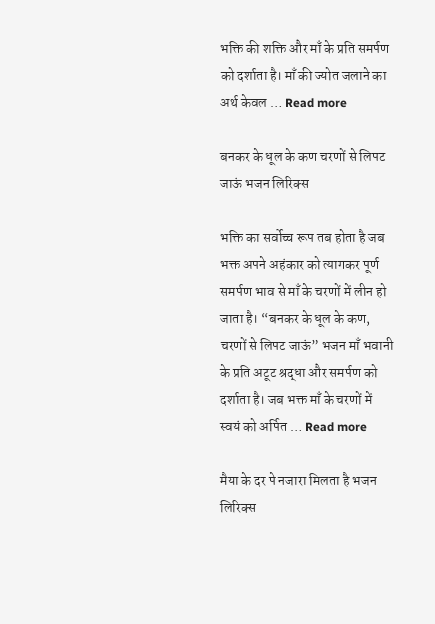भक्ति की शक्ति और माँ के प्रति समर्पण को दर्शाता है। माँ की ज्योत जलाने का अर्थ केवल … Read more

बनकर के धूल के कण चरणों से लिपट जाऊं भजन लिरिक्स

भक्ति का सर्वोच्च रूप तब होता है जब भक्त अपने अहंकार को त्यागकर पूर्ण समर्पण भाव से माँ के चरणों में लीन हो जाता है। “बनकर के धूल के कण, चरणों से लिपट जाऊं” भजन माँ भवानी के प्रति अटूट श्रद्धा और समर्पण को दर्शाता है। जब भक्त माँ के चरणों में स्वयं को अर्पित … Read more

मैया के दर पे नजारा मिलता है भजन लिरिक्स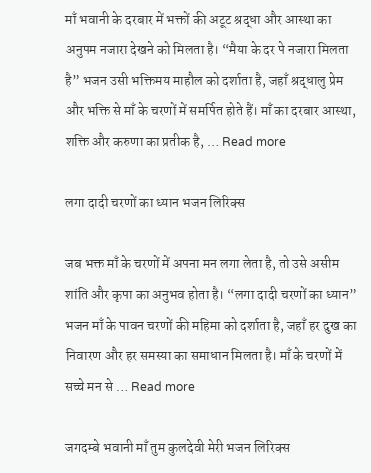माँ भवानी के दरबार में भक्तों की अटूट श्रद्धा और आस्था का अनुपम नजारा देखने को मिलता है। “मैया के दर पे नजारा मिलता है” भजन उसी भक्तिमय माहौल को दर्शाता है, जहाँ श्रद्धालु प्रेम और भक्ति से माँ के चरणों में समर्पित होते हैं। माँ का दरबार आस्था, शक्ति और करुणा का प्रतीक है, … Read more

लगा दादी चरणों का ध्यान भजन लिरिक्स

जब भक्त माँ के चरणों में अपना मन लगा लेता है, तो उसे असीम शांति और कृपा का अनुभव होता है। “लगा दादी चरणों का ध्यान” भजन माँ के पावन चरणों की महिमा को दर्शाता है, जहाँ हर दुख का निवारण और हर समस्या का समाधान मिलता है। माँ के चरणों में सच्चे मन से … Read more

जगदम्बे भवानी माँ तुम कुलदेवी मेरी भजन लिरिक्स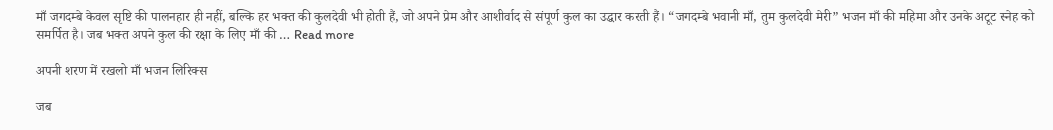माँ जगदम्बे केवल सृष्टि की पालनहार ही नहीं, बल्कि हर भक्त की कुलदेवी भी होती हैं, जो अपने प्रेम और आशीर्वाद से संपूर्ण कुल का उद्धार करती हैं। “जगदम्बे भवानी माँ, तुम कुलदेवी मेरी” भजन माँ की महिमा और उनके अटूट स्नेह को समर्पित है। जब भक्त अपने कुल की रक्षा के लिए माँ की … Read more

अपनी शरण में रखलो माँ भजन लिरिक्स

जब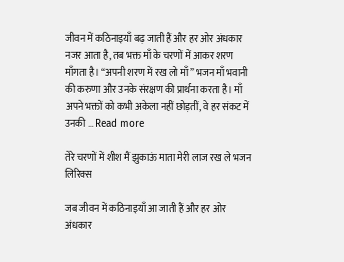जीवन में कठिनाइयाँ बढ़ जाती हैं और हर ओर अंधकार नजर आता है, तब भक्त माँ के चरणों में आकर शरण माँगता है। “अपनी शरण में रख लो माँ” भजन माँ भवानी की करुणा और उनके संरक्षण की प्रार्थना करता है। माँ अपने भक्तों को कभी अकेला नहीं छोड़तीं, वे हर संकट में उनकी … Read more

तेरे चरणों में शीश मैं झुकाऊं माता मेरी लाज रख ले भजन लिरिक्स

जब जीवन में कठिनाइयाँ आ जाती हैं और हर ओर अंधकार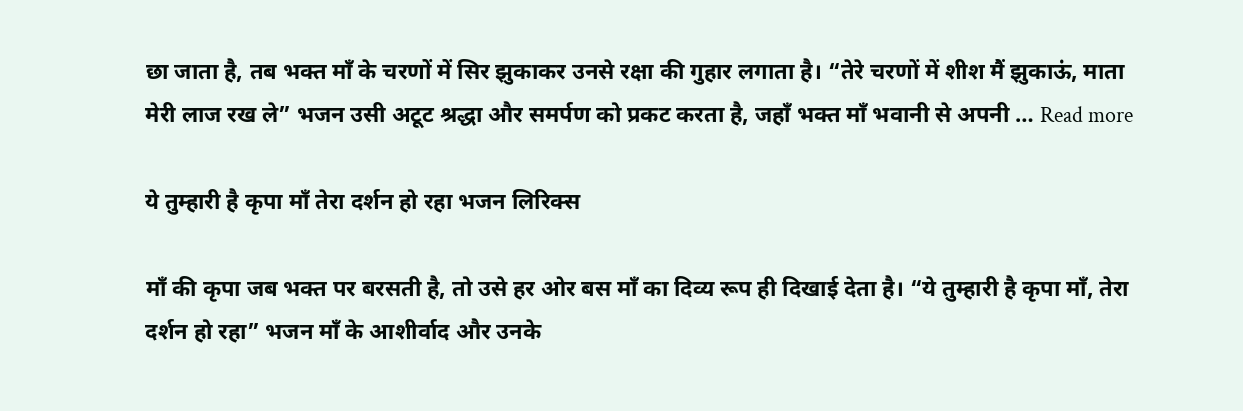छा जाता है, तब भक्त माँ के चरणों में सिर झुकाकर उनसे रक्षा की गुहार लगाता है। “तेरे चरणों में शीश मैं झुकाऊं, माता मेरी लाज रख ले” भजन उसी अटूट श्रद्धा और समर्पण को प्रकट करता है, जहाँ भक्त माँ भवानी से अपनी … Read more

ये तुम्हारी है कृपा माँ तेरा दर्शन हो रहा भजन लिरिक्स

माँ की कृपा जब भक्त पर बरसती है, तो उसे हर ओर बस माँ का दिव्य रूप ही दिखाई देता है। “ये तुम्हारी है कृपा माँ, तेरा दर्शन हो रहा” भजन माँ के आशीर्वाद और उनके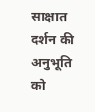साक्षात दर्शन की अनुभूति को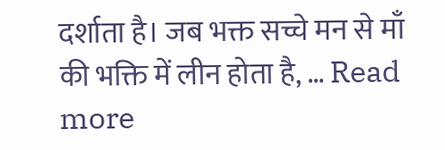दर्शाता है। जब भक्त सच्चे मन से माँ की भक्ति में लीन होता है, … Read more